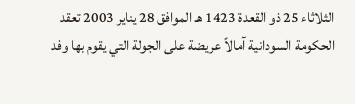الثلاثاء 25 ذو القعدة 1423 هـ الموافق 28 يناير 2003 تعقد الحكومة السودانية آمالاً عريضة على الجولة التي يقوم بها وفد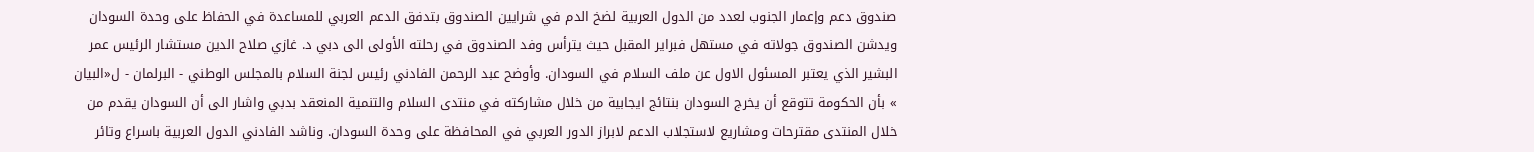صندوق دعم وإعمار الجنوب لعدد من الدول العربية لضخ الدم في شرايين الصندوق بتدفق الدعم العربي للمساعدة في الحفاظ على وحدة السودان ويدشن الصندوق جولاته في مستهل فبراير المقبل حيث يترأس وفد الصندوق في رحلته الأولى الى دبي د. غازي صلاح الدين مستشار الرئيس عمر البشير الذي يعتبر المسئول الاول عن ملف السلام في السودان. وأوضح عبد الرحمن الفادني رئيس لجنة السلام بالمجلس الوطني - البرلمان - ل«البيان » بأن الحكومة تتوقع أن يخرج السودان بنتائج ايجابية من خلال مشاركته في منتدى السلام والتنمية المنعقد بدبي واشار الى أن السودان يقدم من خلال المنتدى مقترحات ومشاريع لاستجلاب الدعم لابراز الدور العربي في المحافظة على وحدة السودان. وناشد الفادني الدول العربية باسراع وتائر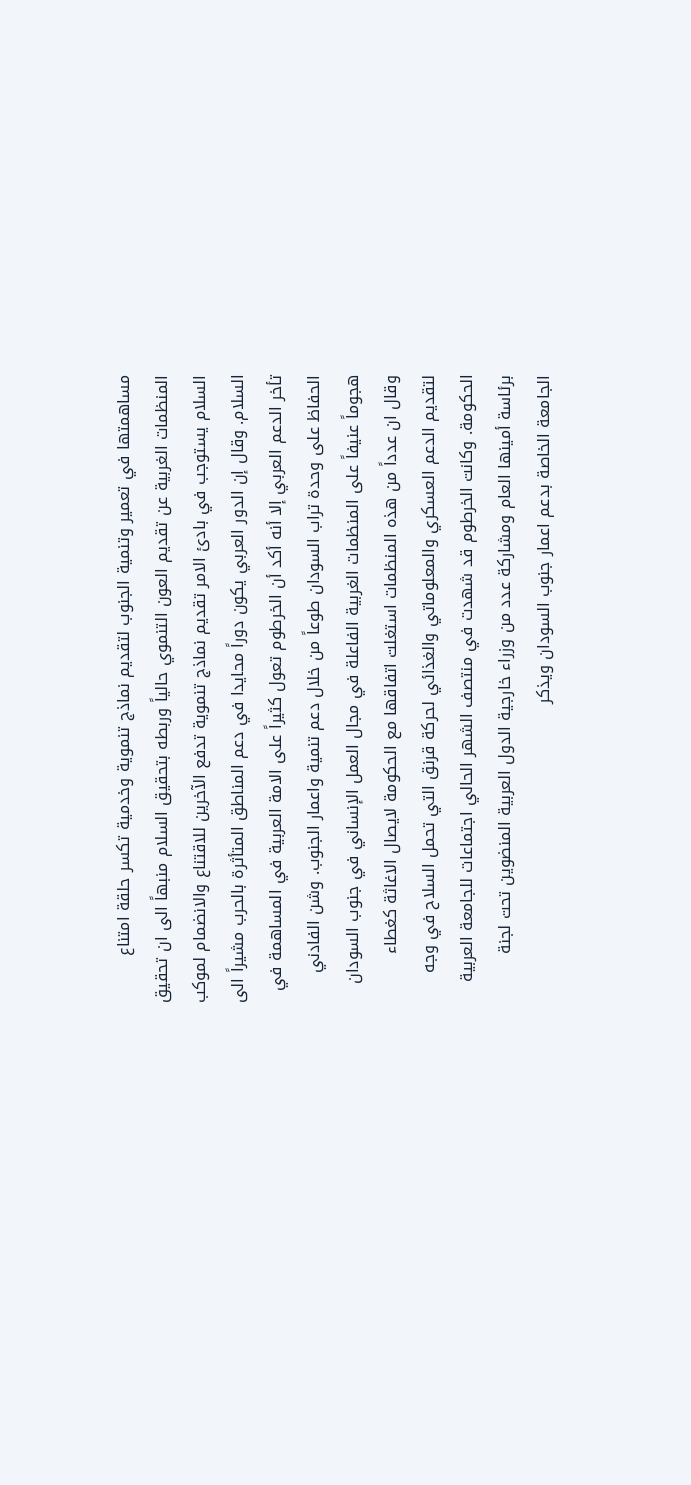مساهمتها في تعمير وتنمية الجنوب لتقديم نماذج تنموية وخدمية تكسر حلقة امتناع المنظمات الغربية عن تقديم العون التنموي حالياً وربطه بتحقيق السلام منبهاً الى ان تحقيق السلام يستوجب في بادئ الامر تقديم نماذج تنموية تدفع الآخرين للاقتناع والانضمام لموكب السلام. وقال إن الدور العربي يكون دوراً محايدا في دعم المناطق المتأثرة بالحرب مشيراً الى تأخر الدعم العربي إلا أنه أكد أن الخرطوم تعول كثيراً على الامة العربية في المساهمة في الحفاظ على وحدة تراب السودان طوعاً من خلال دعم تنمية واعمار الجنوب. وشن الفادني هجوماً عنيفاً على المنظمات الغربية الفاعلة في مجال العمل الإنساني في جنوب السودان وقال ان عدداً من هذه المنظمات استغلت اتفاقها مع الحكومة لايصال الاغاثة كغطاء لتقديم الدعم العسكري والمعلوماتي والغذائي لحركة قرنق التي تحمل السلاح في وجه الحكومة. وكانت الخرطوم قد شهدت في منتصف الشهر الحالي اجتماعات للجامعة العربية برئاسة أمينها العام ومشاركة عدد من وزراء خارجية الدول العربية المنضوين تحت لجنة الجامعة الخاصة بدعم اعمار جنوب السودان ويذكر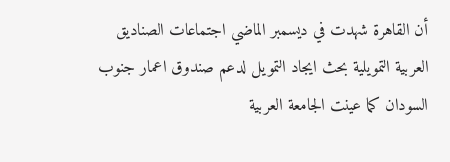أن القاهرة شهدت في ديسمبر الماضي اجتماعات الصناديق العربية التمويلية بحث ايجاد التمويل لدعم صندوق اعمار جنوب السودان كما عينت الجامعة العربية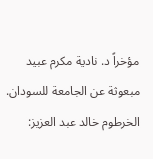مؤخراً د. نادية مكرم عبيد مبعوثة عن الجامعة للسودان. الخرطوم خالد عبد العزيز: